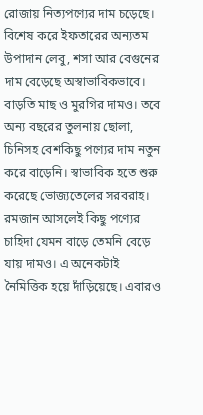রোজায় নিত্যপণ্যের দাম চড়েছে। বিশেষ করে ইফতারের অন্যতম উপাদান লেবু, শসা আর বেগুনের দাম বেড়েছে অস্বাভাবিকভাবে। বাড়তি মাছ ও মুরগির দামও। তবে অন্য বছরের তুলনায় ছোলা, চিনিসহ বেশকিছু পণ্যের দাম নতুন করে বাড়েনি। স্বাভাবিক হতে শুরু করেছে ভোজ্যতেলের সরবরাহ।
রমজান আসলেই কিছু পণ্যের চাহিদা যেমন বাড়ে তেমনি বেড়ে যায় দামও। এ অনেকটাই নৈমিত্তিক হয়ে দাঁড়িয়েছে। এবারও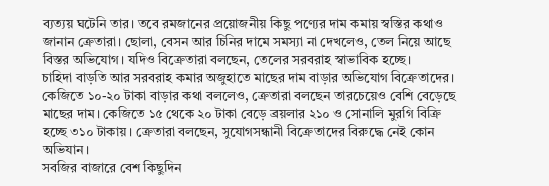ব্যত্যয় ঘটেনি তার। তবে রমজানের প্রয়োজনীয় কিছু পণ্যের দাম কমায় স্বস্তির কথাও জানান ক্রেতারা। ছোলা, বেসন আর চিনির দামে সমস্যা না দেখলেও, তেল নিয়ে আছে বিস্তর অভিযোগ। যদিও বিক্রেতারা বলছেন, তেলের সরবরাহ স্বাভাবিক হচ্ছে।
চাহিদা বাড়তি আর সরবরাহ কমার অজুহাতে মাছের দাম বাড়ার অভিযোগ বিক্রেতাদের। কেজিতে ১০-২০ টাকা বাড়ার কথা বললেও, ক্রেতারা বলছেন তারচেয়েও বেশি বেড়েছে মাছের দাম। কেজিতে ১৫ থেকে ২০ টাকা বেড়ে ব্রয়লার ২১০ ও সোনালি মুরগি বিক্রি হচ্ছে ৩১০ টাকায়। ক্রেতারা বলছেন, সুযোগসন্ধানী বিক্রেতাদের বিরুদ্ধে নেই কোন অভিযান।
সবজির বাজারে বেশ কিছুদিন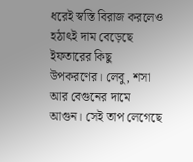ধরেই স্বস্তি বিরাজ করলেও হঠাৎই দাম বেড়েছে ইফতারের কিছু উপকরণের। লেবু, শসা আর বেগুনের দামে আগুন। সেই তাপ লেগেছে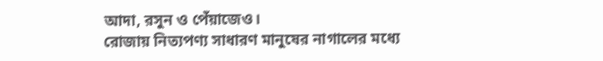আদা, রসুন ও পেঁয়াজেও।
রোজায় নিত্যপণ্য সাধারণ মানুষের নাগালের মধ্যে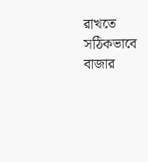রাখতে সঠিকভাবে বাজার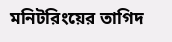মনিটরিংয়ের তাগিদ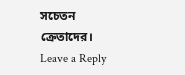সচেতন ক্রেতাদের।
Leave a Reply